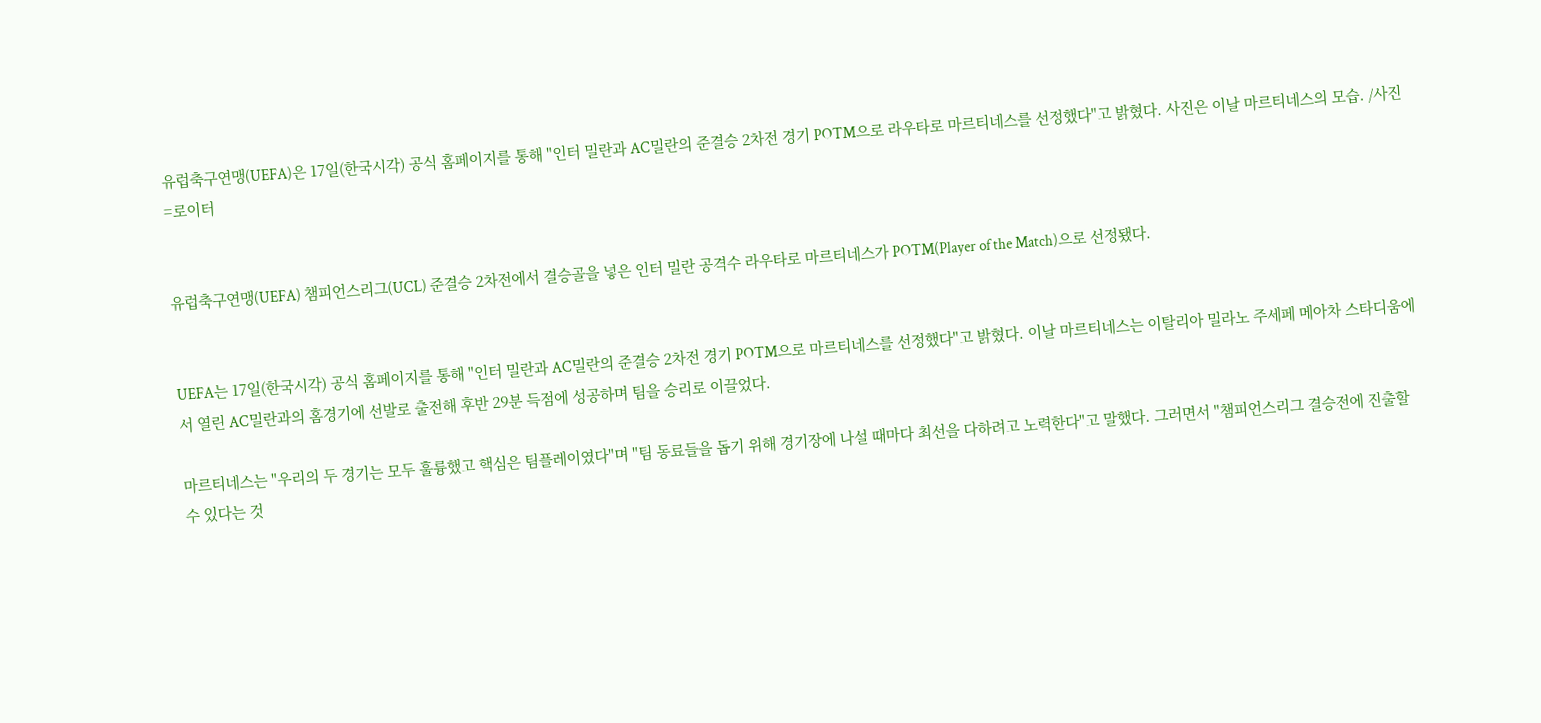유럽축구연맹(UEFA)은 17일(한국시각) 공식 홈페이지를 통해 "인터 밀란과 AC밀란의 준결승 2차전 경기 POTM으로 라우타로 마르티네스를 선정했다"고 밝혔다. 사진은 이날 마르티네스의 모습. /사진=로이터


유럽축구연맹(UEFA) 챔피언스리그(UCL) 준결승 2차전에서 결승골을 넣은 인터 밀란 공격수 라우타로 마르티네스가 POTM(Player of the Match)으로 선정됐다.


UEFA는 17일(한국시각) 공식 홈페이지를 통해 "인터 밀란과 AC밀란의 준결승 2차전 경기 POTM으로 마르티네스를 선정했다"고 밝혔다. 이날 마르티네스는 이탈리아 밀라노 주세페 메아차 스타디움에서 열린 AC밀란과의 홈경기에 선발로 출전해 후반 29분 득점에 성공하며 팀을 승리로 이끌었다.

마르티네스는 "우리의 두 경기는 모두 훌륭했고 핵심은 팀플레이였다"며 "팀 동료들을 돕기 위해 경기장에 나설 때마다 최선을 다하려고 노력한다"고 말했다. 그러면서 "챔피언스리그 결승전에 진출할 수 있다는 것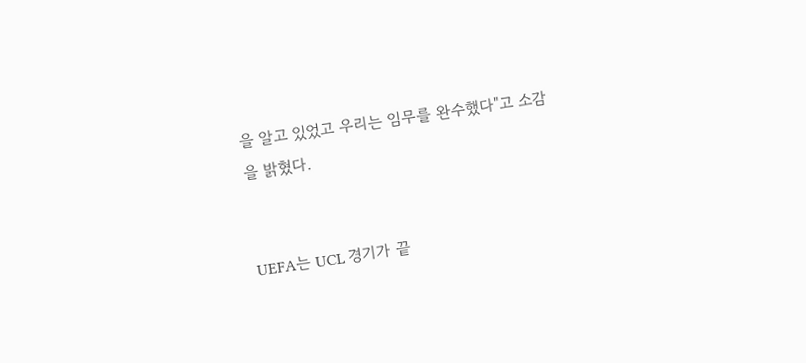을 알고 있었고 우리는 임무를 완수했다"고 소감을 밝혔다.


UEFA는 UCL 경기가 끝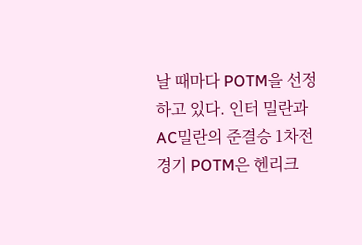날 때마다 POTM을 선정하고 있다. 인터 밀란과 AC밀란의 준결승 1차전 경기 POTM은 헨리크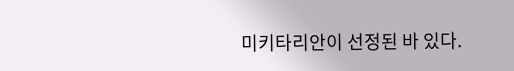미키타리안이 선정된 바 있다.